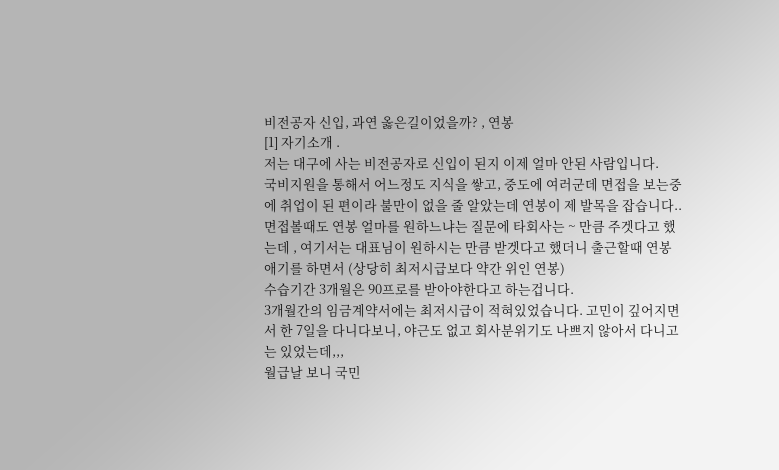비전공자 신입, 과연 옳은길이었을까? , 연봉
[1] 자기소개 .
저는 대구에 사는 비전공자로 신입이 된지 이제 얼마 안된 사람입니다.
국비지원을 통해서 어느정도 지식을 쌓고, 중도에 여러군데 면접을 보는중에 취업이 된 편이라 불만이 없을 줄 알았는데 연봉이 제 발목을 잡습니다..
면접볼때도 연봉 얼마를 원하느냐는 질문에 타회사는 ~ 만큼 주겟다고 했는데 , 여기서는 대표님이 원하시는 만큼 받겟다고 했더니 출근할때 연봉애기를 하면서 (상당히 최저시급보다 약간 위인 연봉)
수습기간 3개월은 90프로를 받아야한다고 하는겁니다.
3개월간의 임금계약서에는 최저시급이 적혀있었습니다. 고민이 깊어지면서 한 7일을 다니다보니, 야근도 없고 회사분위기도 나쁘지 않아서 다니고는 있었는데,,,
월급날 보니 국민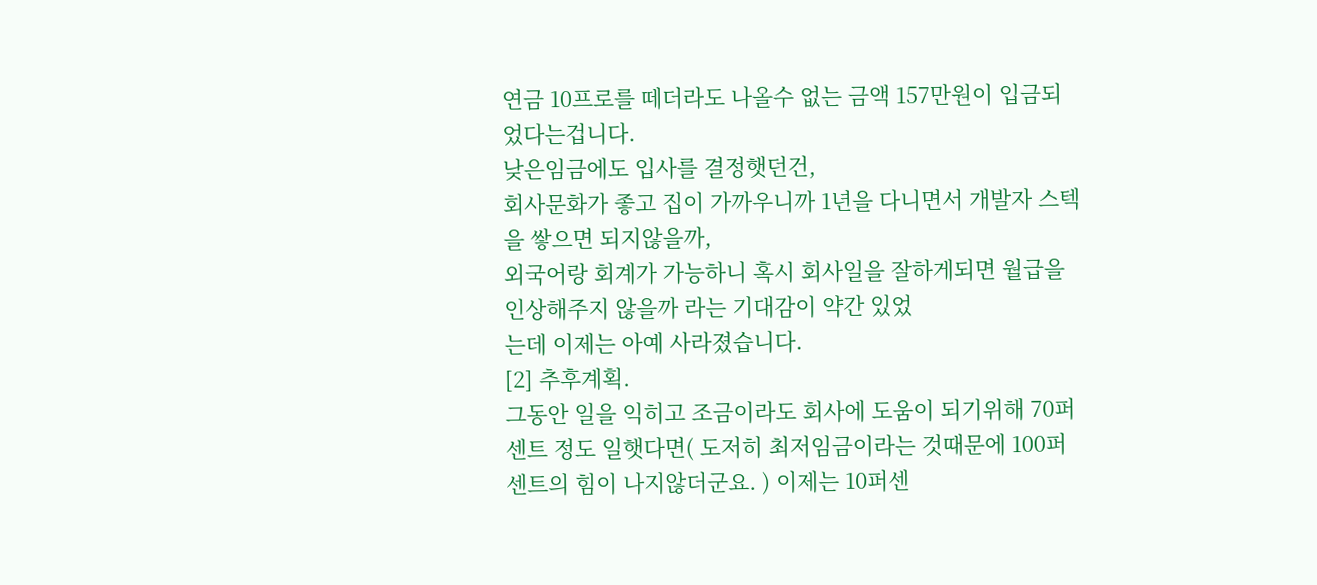연금 10프로를 떼더라도 나올수 없는 금액 157만원이 입금되었다는겁니다.
낮은임금에도 입사를 결정햇던건,
회사문화가 좋고 집이 가까우니까 1년을 다니면서 개발자 스텍을 쌓으면 되지않을까,
외국어랑 회계가 가능하니 혹시 회사일을 잘하게되면 월급을 인상해주지 않을까 라는 기대감이 약간 있었
는데 이제는 아예 사라졌습니다.
[2] 추후계획.
그동안 일을 익히고 조금이라도 회사에 도움이 되기위해 70퍼센트 정도 일햇다면( 도저히 최저임금이라는 것때문에 100퍼센트의 힘이 나지않더군요. ) 이제는 10퍼센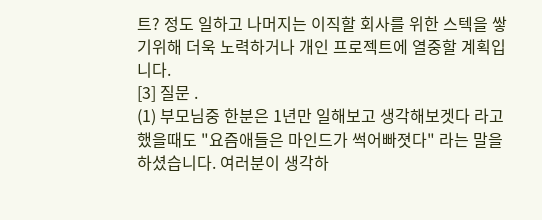트? 정도 일하고 나머지는 이직할 회사를 위한 스텍을 쌓기위해 더욱 노력하거나 개인 프로젝트에 열중할 계획입니다.
[3] 질문 .
(1) 부모님중 한분은 1년만 일해보고 생각해보겟다 라고 했을때도 "요즘애들은 마인드가 썩어빠졋다" 라는 말을 하셨습니다. 여러분이 생각하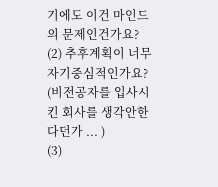기에도 이건 마인드의 문제인건가요?
(2) 추후계획이 너무 자기중심적인가요? (비전공자를 입사시킨 회사를 생각안한다던가 ... )
(3)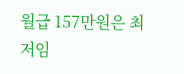월급 157만원은 최저임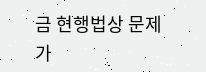금 현행법상 문제가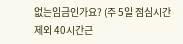없는임금인가요? (주 5일 점심시간제외 40시간근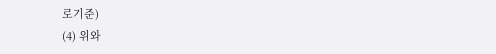로기준)
(4) 위와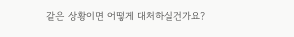같은 상황이면 어떻게 대처하실건가요?